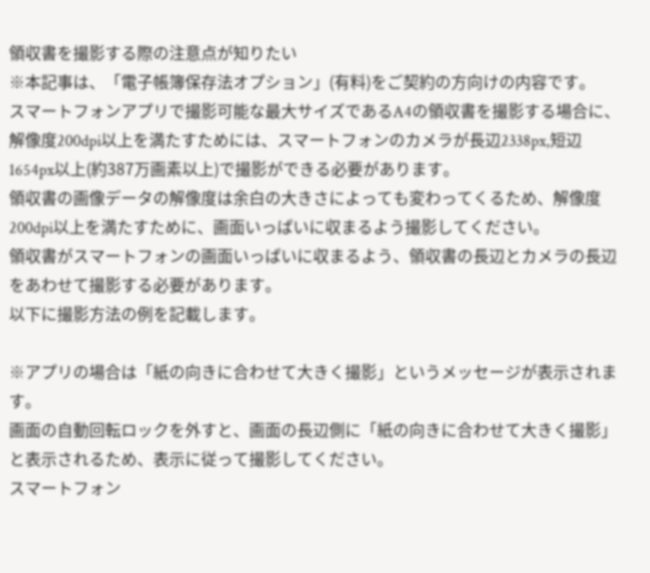領収書を撮影する際の注意点が知りたい
※本記事は、「電子帳簿保存法オプション」(有料)をご契約の方向けの内容です。
スマートフォンアプリで撮影可能な最大サイズであるA4の領収書を撮影する場合に、解像度200dpi以上を満たすためには、スマートフォンのカメラが長辺2338px,短辺1654px以上(約387万画素以上)で撮影ができる必要があります。
領収書の画像データの解像度は余白の大きさによっても変わってくるため、解像度200dpi以上を満たすために、画面いっぱいに収まるよう撮影してください。
領収書がスマートフォンの画面いっぱいに収まるよう、領収書の長辺とカメラの長辺をあわせて撮影する必要があります。
以下に撮影方法の例を記載します。

※アプリの場合は「紙の向きに合わせて大きく撮影」というメッセージが表示されます。
画面の自動回転ロックを外すと、画面の長辺側に「紙の向きに合わせて大きく撮影」と表示されるため、表示に従って撮影してください。
スマートフォン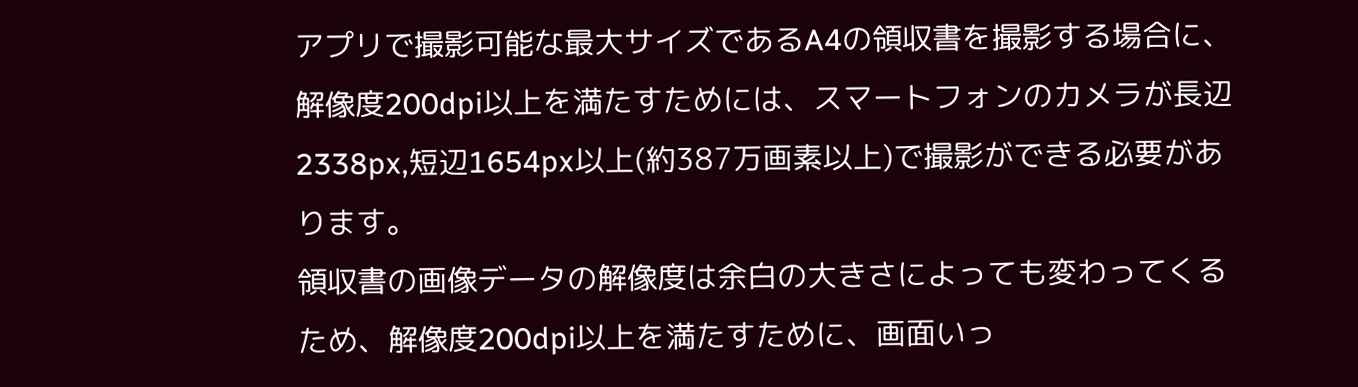アプリで撮影可能な最大サイズであるA4の領収書を撮影する場合に、解像度200dpi以上を満たすためには、スマートフォンのカメラが長辺2338px,短辺1654px以上(約387万画素以上)で撮影ができる必要があります。
領収書の画像データの解像度は余白の大きさによっても変わってくるため、解像度200dpi以上を満たすために、画面いっ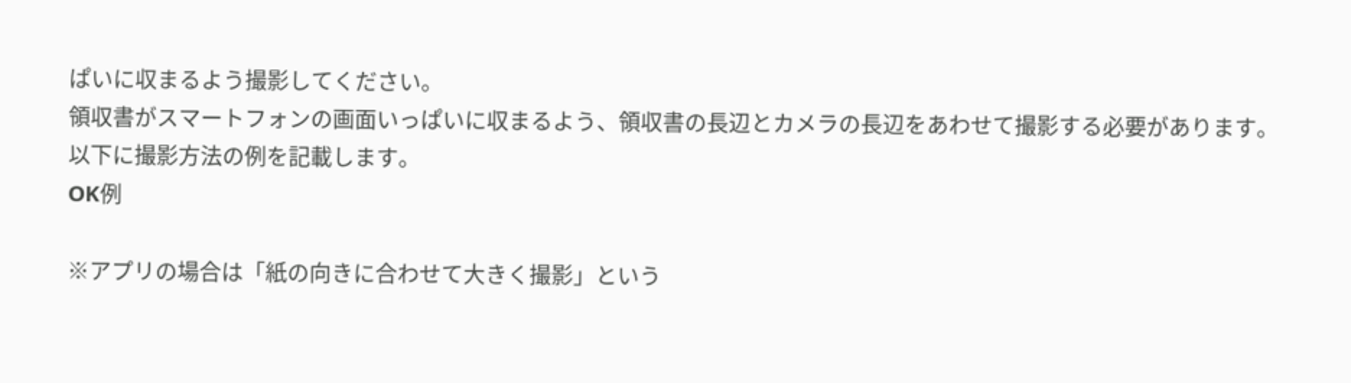ぱいに収まるよう撮影してください。
領収書がスマートフォンの画面いっぱいに収まるよう、領収書の長辺とカメラの長辺をあわせて撮影する必要があります。
以下に撮影方法の例を記載します。
OK例

※アプリの場合は「紙の向きに合わせて大きく撮影」という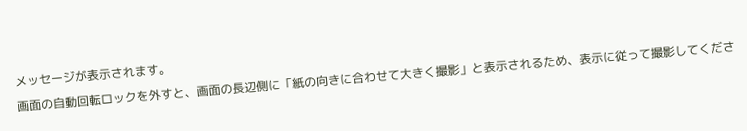メッセージが表示されます。
画面の自動回転ロックを外すと、画面の長辺側に「紙の向きに合わせて大きく撮影」と表示されるため、表示に従って撮影してくださ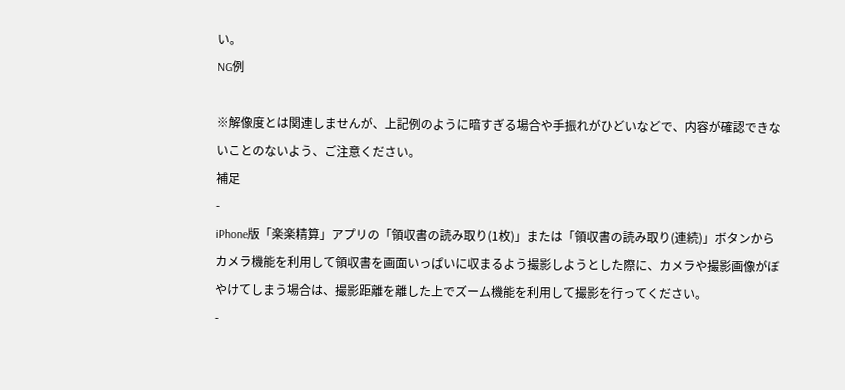い。
NG例

※解像度とは関連しませんが、上記例のように暗すぎる場合や手振れがひどいなどで、内容が確認できないことのないよう、ご注意ください。
補足
-
iPhone版「楽楽精算」アプリの「領収書の読み取り(1枚)」または「領収書の読み取り(連続)」ボタンからカメラ機能を利用して領収書を画面いっぱいに収まるよう撮影しようとした際に、カメラや撮影画像がぼやけてしまう場合は、撮影距離を離した上でズーム機能を利用して撮影を行ってください。
-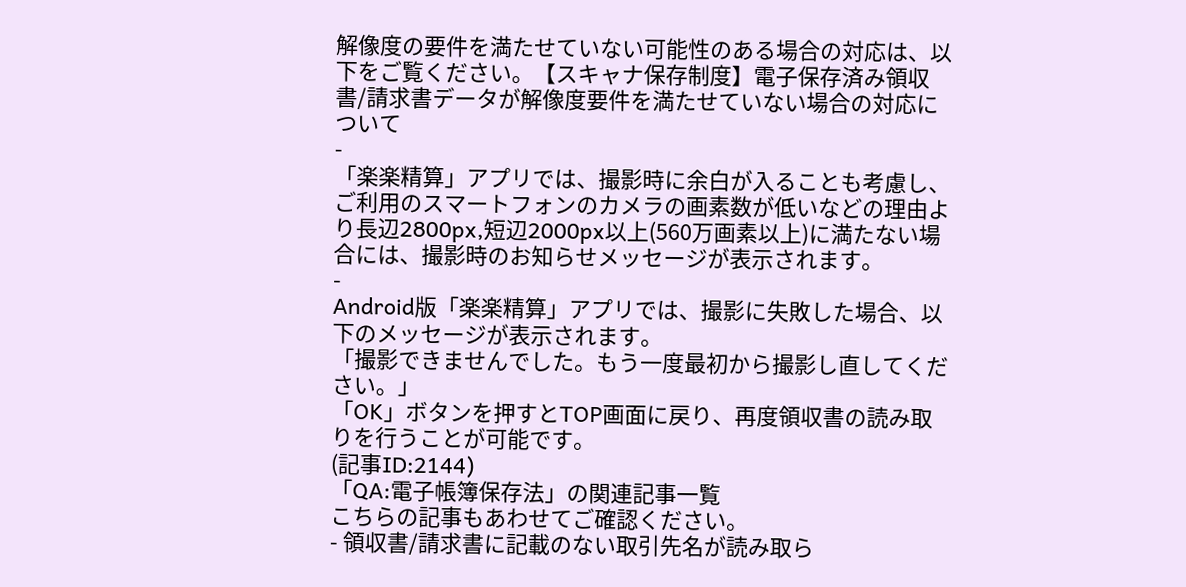解像度の要件を満たせていない可能性のある場合の対応は、以下をご覧ください。【スキャナ保存制度】電子保存済み領収書/請求書データが解像度要件を満たせていない場合の対応について
-
「楽楽精算」アプリでは、撮影時に余白が入ることも考慮し、ご利用のスマートフォンのカメラの画素数が低いなどの理由より長辺2800px,短辺2000px以上(560万画素以上)に満たない場合には、撮影時のお知らせメッセージが表示されます。
-
Android版「楽楽精算」アプリでは、撮影に失敗した場合、以下のメッセージが表示されます。
「撮影できませんでした。もう一度最初から撮影し直してください。」
「OK」ボタンを押すとTOP画面に戻り、再度領収書の読み取りを行うことが可能です。
(記事ID:2144)
「QA:電子帳簿保存法」の関連記事一覧
こちらの記事もあわせてご確認ください。
- 領収書/請求書に記載のない取引先名が読み取ら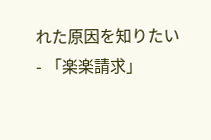れた原因を知りたい
- 「楽楽請求」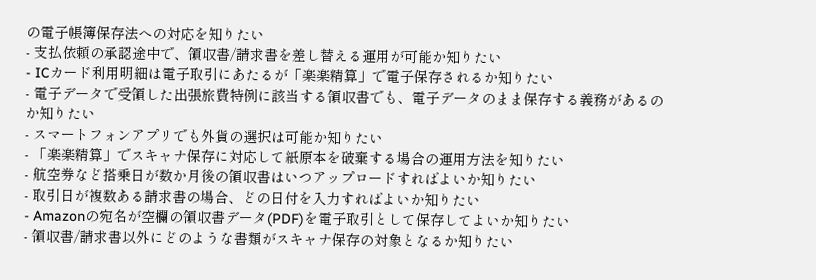の電子帳簿保存法への対応を知りたい
- 支払依頼の承認途中で、領収書/請求書を差し替える運用が可能か知りたい
- ICカード利用明細は電子取引にあたるが「楽楽精算」で電子保存されるか知りたい
- 電子データで受領した出張旅費特例に該当する領収書でも、電子データのまま保存する義務があるのか知りたい
- スマートフォンアプリでも外貨の選択は可能か知りたい
- 「楽楽精算」でスキャナ保存に対応して紙原本を破棄する場合の運用方法を知りたい
- 航空券など搭乗日が数か月後の領収書はいつアップロードすればよいか知りたい
- 取引日が複数ある請求書の場合、どの日付を入力すればよいか知りたい
- Amazonの宛名が空欄の領収書データ(PDF)を電子取引として保存してよいか知りたい
- 領収書/請求書以外にどのような書類がスキャナ保存の対象となるか知りたい